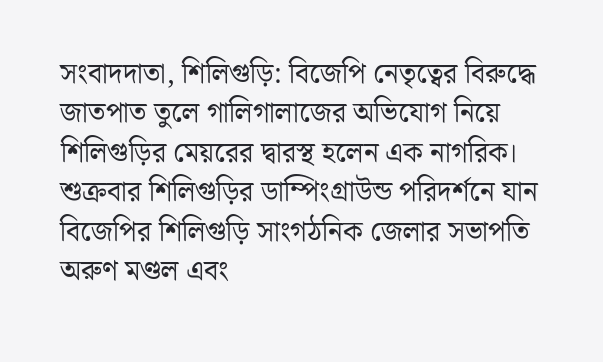সংবাদদাতা, শিলিগুড়ি: বিজেপি নেতৃত্বের বিরুদ্ধে জাতপাত তুলে গালিগালাজের অভিযোগ নিয়ে শিলিগুড়ির মেয়রের দ্বারস্থ হলেন এক নাগরিক। শুক্রবার শিলিগুড়ির ডাম্পিংগ্রাউন্ড পরিদর্শনে যান বিজেপির শিলিগুড়ি সাংগঠনিক জেলার সভাপতি অরুণ মণ্ডল এবং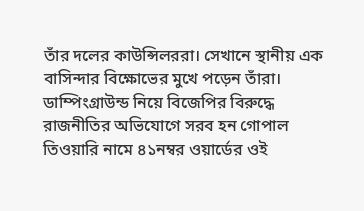তাঁর দলের কাউন্সিলররা। সেখানে স্থানীয় এক বাসিন্দার বিক্ষোভের মুখে পড়েন তাঁরা। ডাম্পিংগ্রাউন্ড নিয়ে বিজেপির বিরুদ্ধে রাজনীতির অভিযোগে সরব হন গোপাল তিওয়ারি নামে ৪১নম্বর ওয়ার্ডের ওই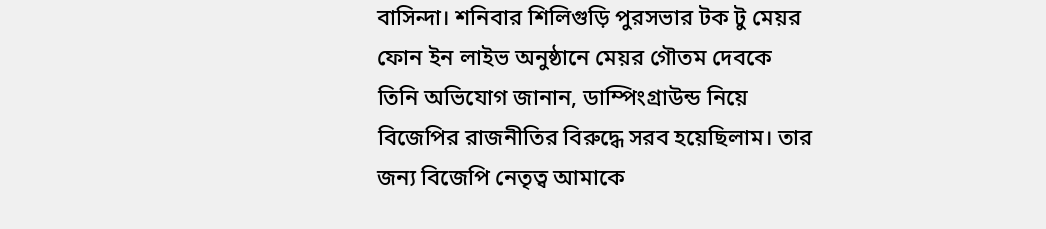বাসিন্দা। শনিবার শিলিগুড়ি পুরসভার টক টু মেয়র ফোন ইন লাইভ অনুষ্ঠানে মেয়র গৌতম দেবকে তিনি অভিযোগ জানান, ডাম্পিংগ্রাউন্ড নিয়ে বিজেপির রাজনীতির বিরুদ্ধে সরব হয়েছিলাম। তার জন্য বিজেপি নেতৃত্ব আমাকে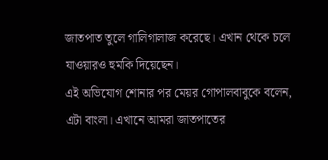জাতপাত তুলে গালিগালাজ করেছে। এখান থেকে চলে যাওয়ারও হুমকি দিয়েছেন।
এই অভিযোগ শোনার পর মেয়র গোপালবাবুকে বলেন, এটা বাংলা। এখানে আমরা জাতপাতের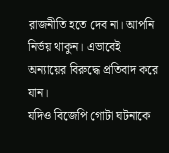রাজনীতি হতে দেব না। আপনি নির্ভয় থাকুন। এভাবেই অন্যায়ের বিরুদ্ধে প্রতিবাদ করে যান।
যদিও বিজেপি গোটা ঘটনাকে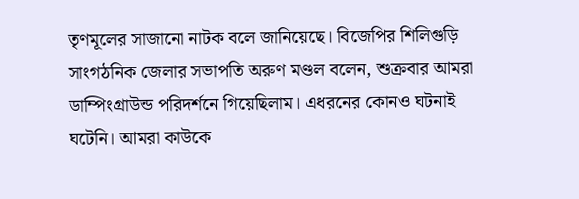তৃণমূলের সাজানো নাটক বলে জানিয়েছে। বিজেপির শিলিগুড়ি সাংগঠনিক জেলার সভাপতি অরুণ মণ্ডল বলেন, শুক্রবার আমরা ডাম্পিংগ্রাউন্ড পরিদর্শনে গিয়েছিলাম। এধরনের কোনও ঘটনাই ঘটেনি। আমরা কাউকে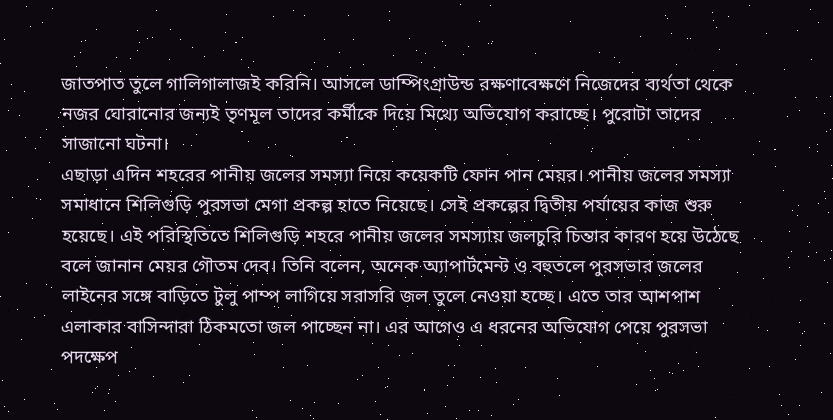জাতপাত তুলে গালিগালাজই করিনি। আসলে ডাম্পিংগ্রাউন্ড রক্ষণাবেক্ষণে নিজেদের ব্যর্থতা থেকে নজর ঘোরানোর জন্যই তৃণমূল তাদের কর্মীকে দিয়ে মিথ্যে অভিযোগ করাচ্ছে। পুরোটা তাদের সাজানো ঘটনা।
এছাড়া এদিন শহরের পানীয় জলের সমস্যা নিয়ে কয়েকটি ফোন পান মেয়র। পানীয় জলের সমস্যা সমাধানে শিলিগুড়ি পুরসভা মেগা প্রকল্প হাতে নিয়েছে। সেই প্রকল্পের দ্বিতীয় পর্যায়ের কাজ শুরু হয়েছে। এই পরিস্থিতিতে শিলিগুড়ি শহরে পানীয় জলের সমস্যায় জলচুরি চিন্তার কারণ হয়ে উঠেছে বলে জানান মেয়র গৌতম দেব। তিনি বলেন, অনেক অ্যাপার্টমেন্ট ও বহুতলে পুরসভার জলের লাইনের সঙ্গে বাড়িতে টুলু পাম্প লাগিয়ে সরাসরি জল তুলে নেওয়া হচ্ছে। এতে তার আশপাশ এলাকার বাসিন্দারা ঠিকমতো জল পাচ্ছেন না। এর আগেও এ ধরনের অভিযোগ পেয়ে পুরসভা পদক্ষেপ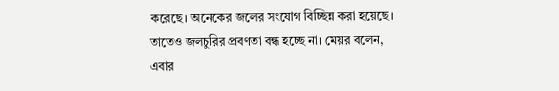করেছে। অনেকের জলের সংযোগ বিচ্ছিন্ন করা হয়েছে। তাতেও জলচুরির প্রবণতা বন্ধ হচ্ছে না। মেয়র বলেন, এবার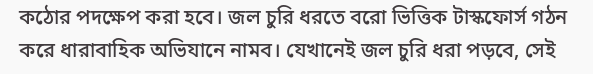কঠোর পদক্ষেপ করা হবে। জল চুরি ধরতে বরো ভিত্তিক টাস্কফোর্স গঠন করে ধারাবাহিক অভিযানে নামব। যেখানেই জল চুরি ধরা পড়বে, সেই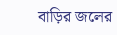বাড়ির জলের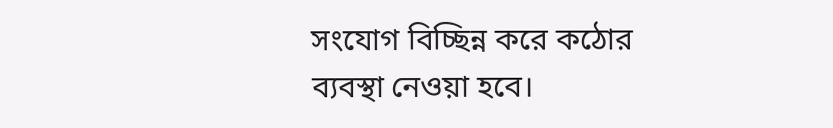সংযোগ বিচ্ছিন্ন করে কঠোর ব্যবস্থা নেওয়া হবে।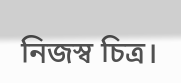নিজস্ব চিত্র।